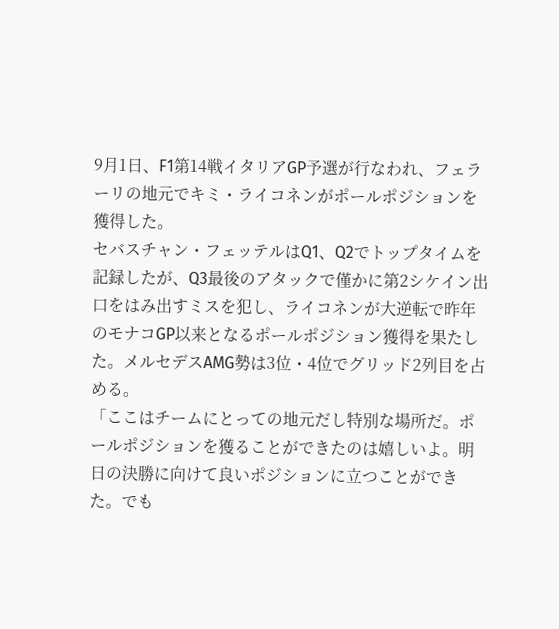9月1日、F1第14戦イタリアGP予選が行なわれ、フェラーリの地元でキミ・ライコネンがポールポジションを獲得した。
セバスチャン・フェッテルはQ1、Q2でトップタイムを記録したが、Q3最後のアタックで僅かに第2シケイン出口をはみ出すミスを犯し、ライコネンが大逆転で昨年のモナコGP以来となるポールポジション獲得を果たした。メルセデスAMG勢は3位・4位でグリッド2列目を占める。
「ここはチームにとっての地元だし特別な場所だ。ポールポジションを獲ることができたのは嬉しいよ。明日の決勝に向けて良いポジションに立つことができた。でも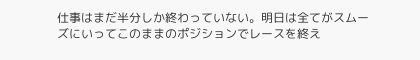仕事はまだ半分しか終わっていない。明日は全てがスムーズにいってこのままのポジションでレースを終え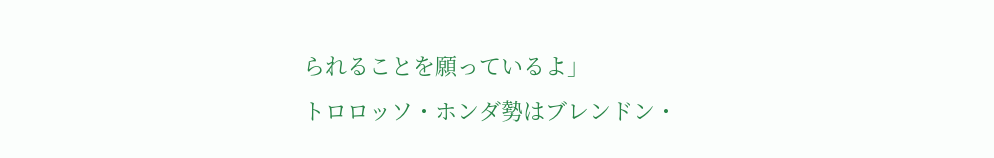られることを願っているよ」
トロロッソ・ホンダ勢はブレンドン・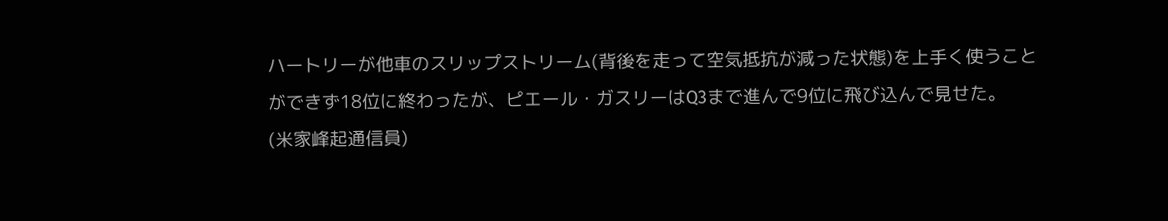ハートリーが他車のスリップストリーム(背後を走って空気抵抗が減った状態)を上手く使うことができず18位に終わったが、ピエール・ガスリーはQ3まで進んで9位に飛び込んで見せた。
(米家峰起通信員)